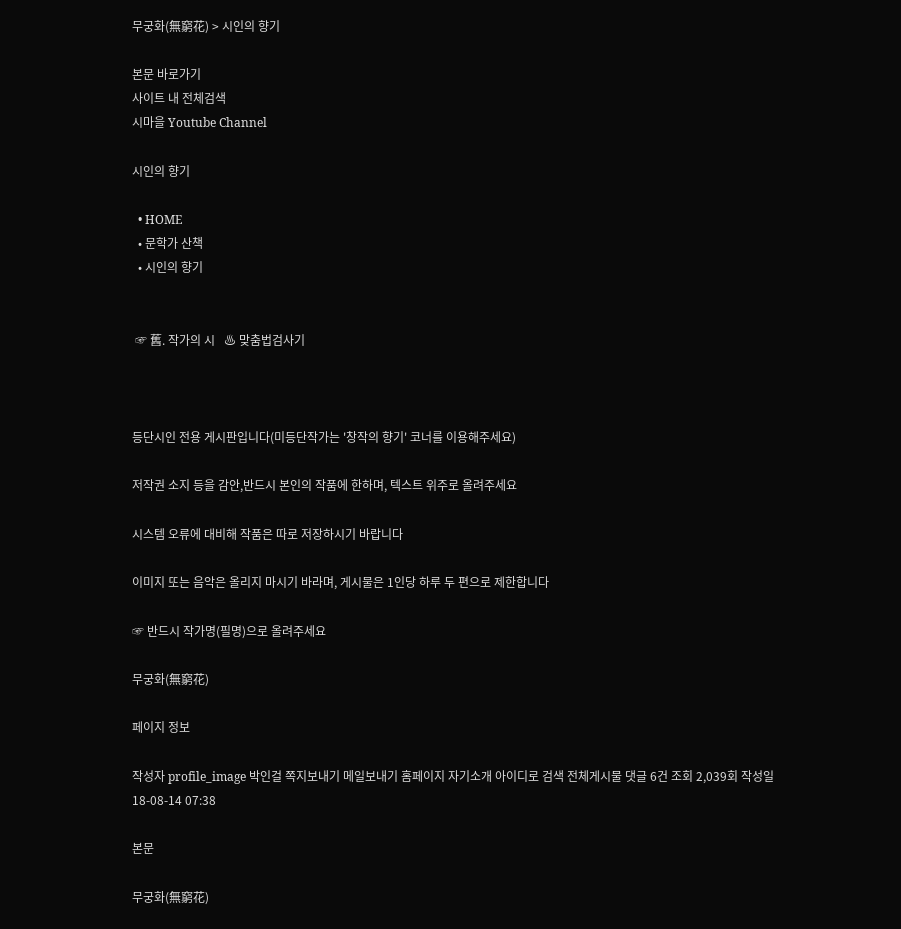무궁화(無窮花) > 시인의 향기

본문 바로가기
사이트 내 전체검색
시마을 Youtube Channel

시인의 향기

  • HOME
  • 문학가 산책
  • 시인의 향기


 ☞ 舊. 작가의 시   ♨ 맞춤법검사기



등단시인 전용 게시판입니다(미등단작가는 '창작의 향기' 코너를 이용해주세요)

저작권 소지 등을 감안,반드시 본인의 작품에 한하며, 텍스트 위주로 올려주세요

시스템 오류에 대비해 작품은 따로 저장하시기 바랍니다

이미지 또는 음악은 올리지 마시기 바라며, 게시물은 1인당 하루 두 편으로 제한합니다

☞ 반드시 작가명(필명)으로 올려주세요

무궁화(無窮花)

페이지 정보

작성자 profile_image 박인걸 쪽지보내기 메일보내기 홈페이지 자기소개 아이디로 검색 전체게시물 댓글 6건 조회 2,039회 작성일 18-08-14 07:38

본문

무궁화(無窮花)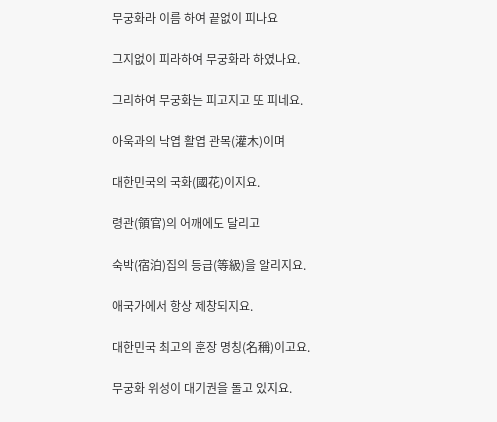무궁화라 이름 하여 끝없이 피나요

그지없이 피라하여 무궁화라 하였나요.

그리하여 무궁화는 피고지고 또 피네요.

아욱과의 낙엽 활엽 관목(灌木)이며

대한민국의 국화(國花)이지요.

령관(領官)의 어깨에도 달리고

숙박(宿泊)집의 등급(等級)을 알리지요.

애국가에서 항상 제창되지요.

대한민국 최고의 훈장 명칭(名稱)이고요.

무궁화 위성이 대기권을 돌고 있지요.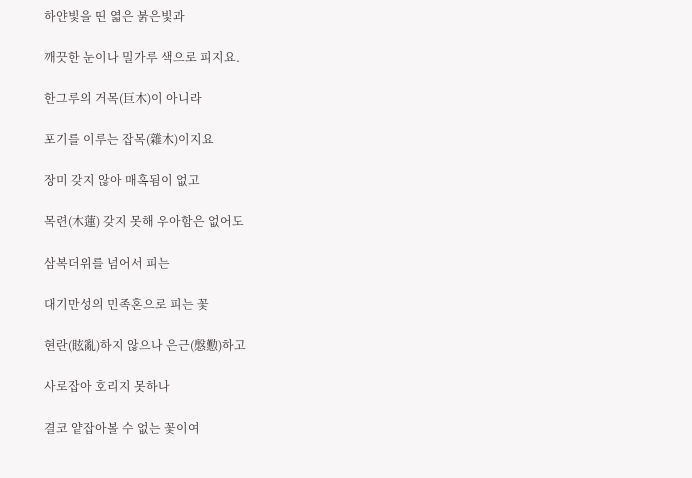하얀빛을 띤 엷은 붉은빛과

깨끗한 눈이나 밀가루 색으로 피지요.

한그루의 거목(巨木)이 아니라

포기를 이루는 잡목(雜木)이지요

장미 갖지 않아 매혹됨이 없고

목련(木蓮) 갖지 못해 우아함은 없어도

삼복더위를 넘어서 피는

대기만성의 민족혼으로 피는 꽃

현란(眩亂)하지 않으나 은근(慇懃)하고

사로잡아 호리지 못하나

결코 얕잡아볼 수 없는 꽃이여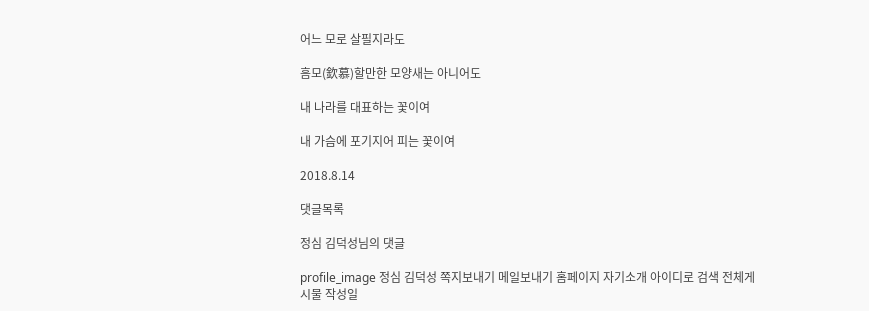어느 모로 살필지라도

흠모(欽慕)할만한 모양새는 아니어도

내 나라를 대표하는 꽃이여

내 가슴에 포기지어 피는 꽃이여

2018.8.14

댓글목록

정심 김덕성님의 댓글

profile_image 정심 김덕성 쪽지보내기 메일보내기 홈페이지 자기소개 아이디로 검색 전체게시물 작성일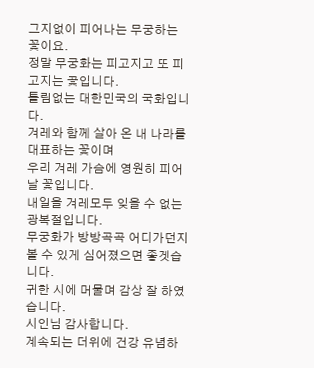그지없이 피어나는 무궁하는 꽃이요.
정말 무궁화는 피고지고 또 피고지는 곷입니다.
틀림없는 대한민국의 국화입니다.
겨레와 함께 살아 온 내 나라를 대표하는 꽃이며
우리 겨레 가슴에 영원히 피어 날 꽃입니다.
내일을 겨레모두 잊을 수 없는 광복절입니다.
무궁화가 방방곡곡 어디가던지
볼 수 있게 심어졌으면 좋겟습니다.
귀한 시에 머물며 감상 잘 하였습니다.
시인님 감사합니다.
계속되는 더위에 건강 유념하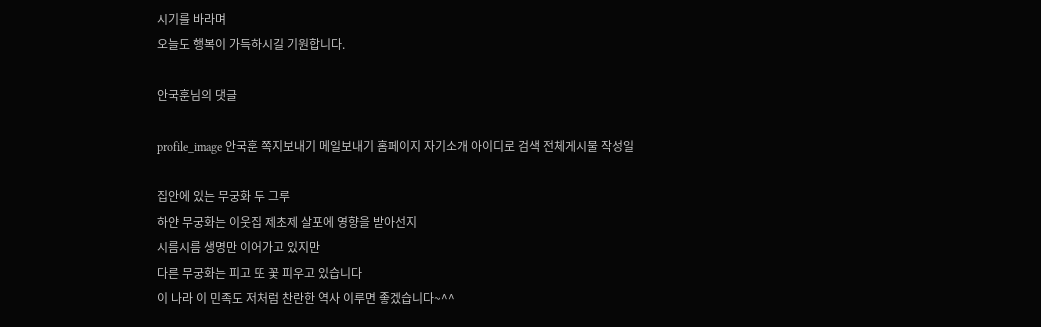시기를 바라며
오늘도 행복이 가득하시길 기원합니다.

안국훈님의 댓글

profile_image 안국훈 쪽지보내기 메일보내기 홈페이지 자기소개 아이디로 검색 전체게시물 작성일

집안에 있는 무궁화 두 그루
하얀 무궁화는 이웃집 제초제 살포에 영향을 받아선지
시름시름 생명만 이어가고 있지만
다른 무궁화는 피고 또 꽃 피우고 있습니다
이 나라 이 민족도 저처럼 찬란한 역사 이루면 좋겠습니다~^^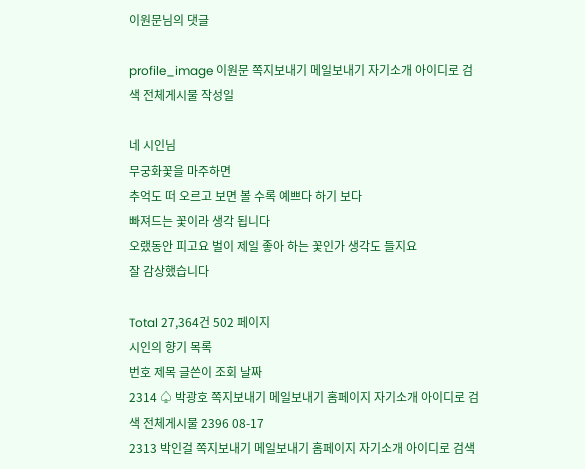이원문님의 댓글

profile_image 이원문 쪽지보내기 메일보내기 자기소개 아이디로 검색 전체게시물 작성일

네 시인님
무궁화꽃을 마주하면
추억도 떠 오르고 보면 볼 수록 예쁘다 하기 보다
빠져드는 꽃이라 생각 됩니다
오랬동안 피고요 벌이 제일 좋아 하는 꽃인가 생각도 들지요
잘 감상했습니다

Total 27,364건 502 페이지
시인의 향기 목록
번호 제목 글쓴이 조회 날짜
2314 ♤ 박광호 쪽지보내기 메일보내기 홈페이지 자기소개 아이디로 검색 전체게시물 2396 08-17
2313 박인걸 쪽지보내기 메일보내기 홈페이지 자기소개 아이디로 검색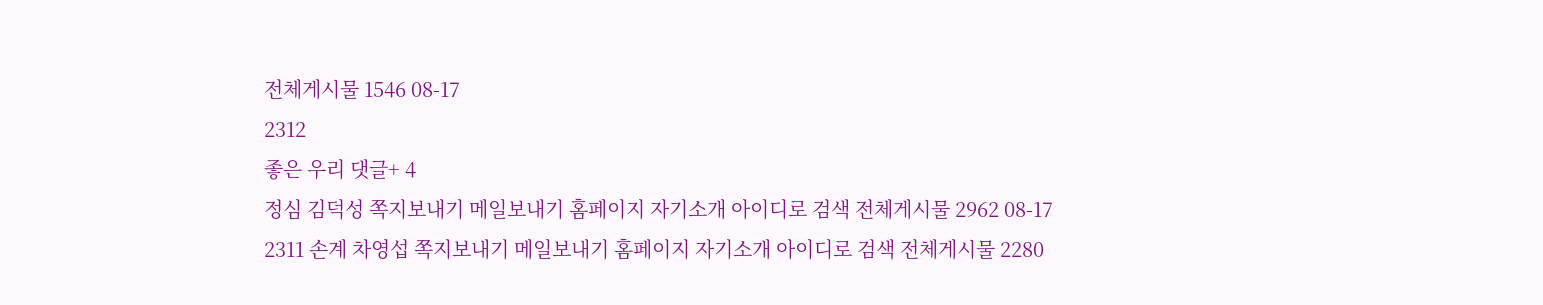전체게시물 1546 08-17
2312
좋은 우리 댓글+ 4
정심 김덕성 쪽지보내기 메일보내기 홈페이지 자기소개 아이디로 검색 전체게시물 2962 08-17
2311 손계 차영섭 쪽지보내기 메일보내기 홈페이지 자기소개 아이디로 검색 전체게시물 2280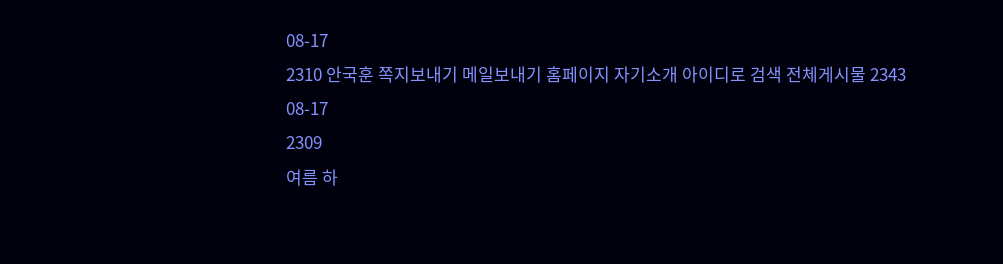08-17
2310 안국훈 쪽지보내기 메일보내기 홈페이지 자기소개 아이디로 검색 전체게시물 2343 08-17
2309
여름 하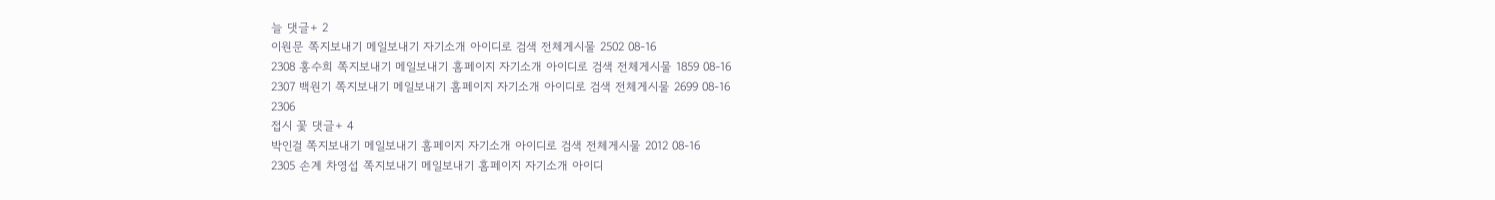늘 댓글+ 2
이원문 쪽지보내기 메일보내기 자기소개 아이디로 검색 전체게시물 2502 08-16
2308 홍수희 쪽지보내기 메일보내기 홈페이지 자기소개 아이디로 검색 전체게시물 1859 08-16
2307 백원기 쪽지보내기 메일보내기 홈페이지 자기소개 아이디로 검색 전체게시물 2699 08-16
2306
접시 꽃 댓글+ 4
박인걸 쪽지보내기 메일보내기 홈페이지 자기소개 아이디로 검색 전체게시물 2012 08-16
2305 손계 차영섭 쪽지보내기 메일보내기 홈페이지 자기소개 아이디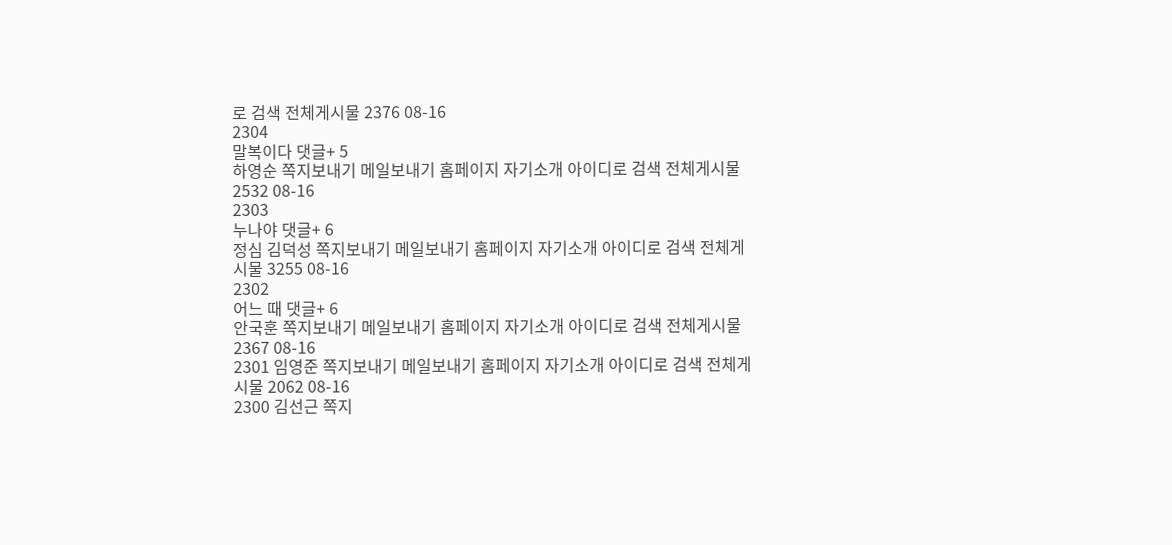로 검색 전체게시물 2376 08-16
2304
말복이다 댓글+ 5
하영순 쪽지보내기 메일보내기 홈페이지 자기소개 아이디로 검색 전체게시물 2532 08-16
2303
누나야 댓글+ 6
정심 김덕성 쪽지보내기 메일보내기 홈페이지 자기소개 아이디로 검색 전체게시물 3255 08-16
2302
어느 때 댓글+ 6
안국훈 쪽지보내기 메일보내기 홈페이지 자기소개 아이디로 검색 전체게시물 2367 08-16
2301 임영준 쪽지보내기 메일보내기 홈페이지 자기소개 아이디로 검색 전체게시물 2062 08-16
2300 김선근 쪽지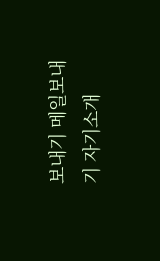보내기 메일보내기 자기소개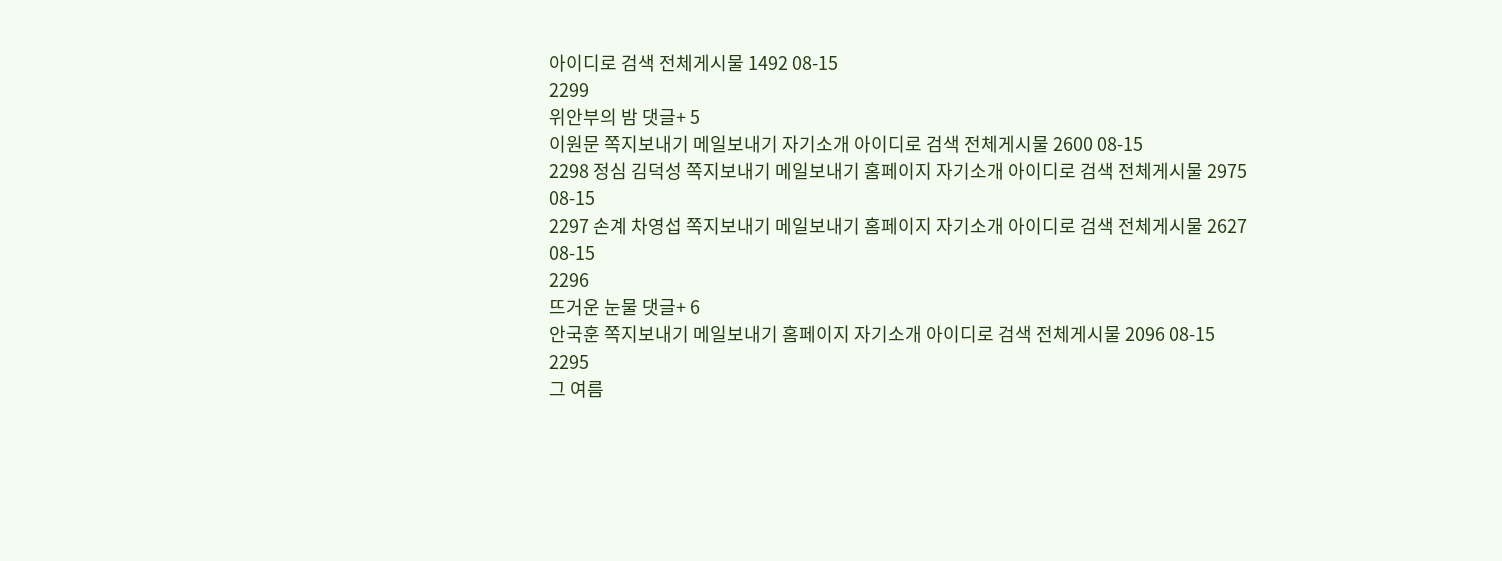아이디로 검색 전체게시물 1492 08-15
2299
위안부의 밤 댓글+ 5
이원문 쪽지보내기 메일보내기 자기소개 아이디로 검색 전체게시물 2600 08-15
2298 정심 김덕성 쪽지보내기 메일보내기 홈페이지 자기소개 아이디로 검색 전체게시물 2975 08-15
2297 손계 차영섭 쪽지보내기 메일보내기 홈페이지 자기소개 아이디로 검색 전체게시물 2627 08-15
2296
뜨거운 눈물 댓글+ 6
안국훈 쪽지보내기 메일보내기 홈페이지 자기소개 아이디로 검색 전체게시물 2096 08-15
2295
그 여름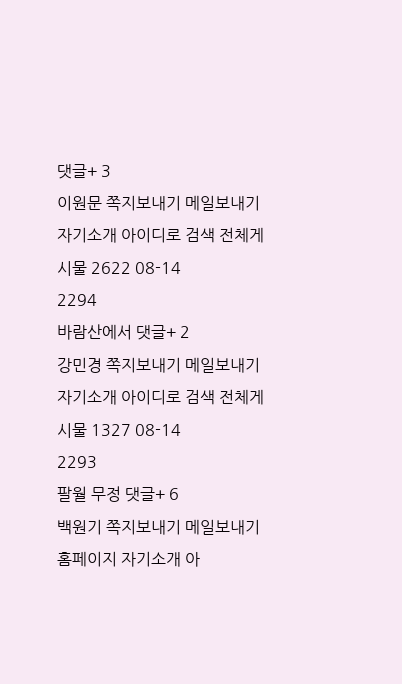댓글+ 3
이원문 쪽지보내기 메일보내기 자기소개 아이디로 검색 전체게시물 2622 08-14
2294
바람산에서 댓글+ 2
강민경 쪽지보내기 메일보내기 자기소개 아이디로 검색 전체게시물 1327 08-14
2293
팔월 무정 댓글+ 6
백원기 쪽지보내기 메일보내기 홈페이지 자기소개 아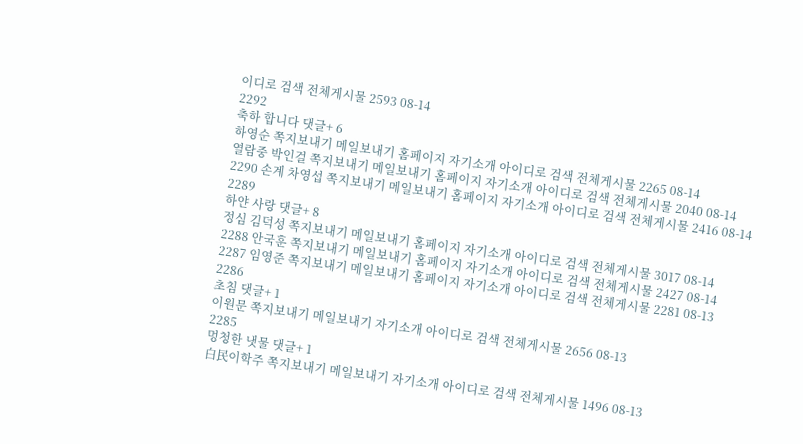이디로 검색 전체게시물 2593 08-14
2292
축하 합니다 댓글+ 6
하영순 쪽지보내기 메일보내기 홈페이지 자기소개 아이디로 검색 전체게시물 2265 08-14
열람중 박인걸 쪽지보내기 메일보내기 홈페이지 자기소개 아이디로 검색 전체게시물 2040 08-14
2290 손계 차영섭 쪽지보내기 메일보내기 홈페이지 자기소개 아이디로 검색 전체게시물 2416 08-14
2289
하얀 사랑 댓글+ 8
정심 김덕성 쪽지보내기 메일보내기 홈페이지 자기소개 아이디로 검색 전체게시물 3017 08-14
2288 안국훈 쪽지보내기 메일보내기 홈페이지 자기소개 아이디로 검색 전체게시물 2427 08-14
2287 임영준 쪽지보내기 메일보내기 홈페이지 자기소개 아이디로 검색 전체게시물 2281 08-13
2286
초침 댓글+ 1
이원문 쪽지보내기 메일보내기 자기소개 아이디로 검색 전체게시물 2656 08-13
2285
멍청한 냇물 댓글+ 1
白民이학주 쪽지보내기 메일보내기 자기소개 아이디로 검색 전체게시물 1496 08-13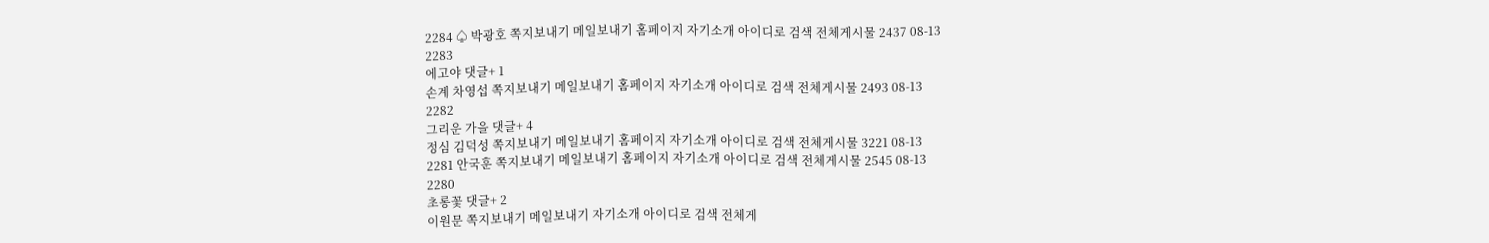2284 ♤ 박광호 쪽지보내기 메일보내기 홈페이지 자기소개 아이디로 검색 전체게시물 2437 08-13
2283
에고야 댓글+ 1
손계 차영섭 쪽지보내기 메일보내기 홈페이지 자기소개 아이디로 검색 전체게시물 2493 08-13
2282
그리운 가을 댓글+ 4
정심 김덕성 쪽지보내기 메일보내기 홈페이지 자기소개 아이디로 검색 전체게시물 3221 08-13
2281 안국훈 쪽지보내기 메일보내기 홈페이지 자기소개 아이디로 검색 전체게시물 2545 08-13
2280
초롱꽃 댓글+ 2
이원문 쪽지보내기 메일보내기 자기소개 아이디로 검색 전체게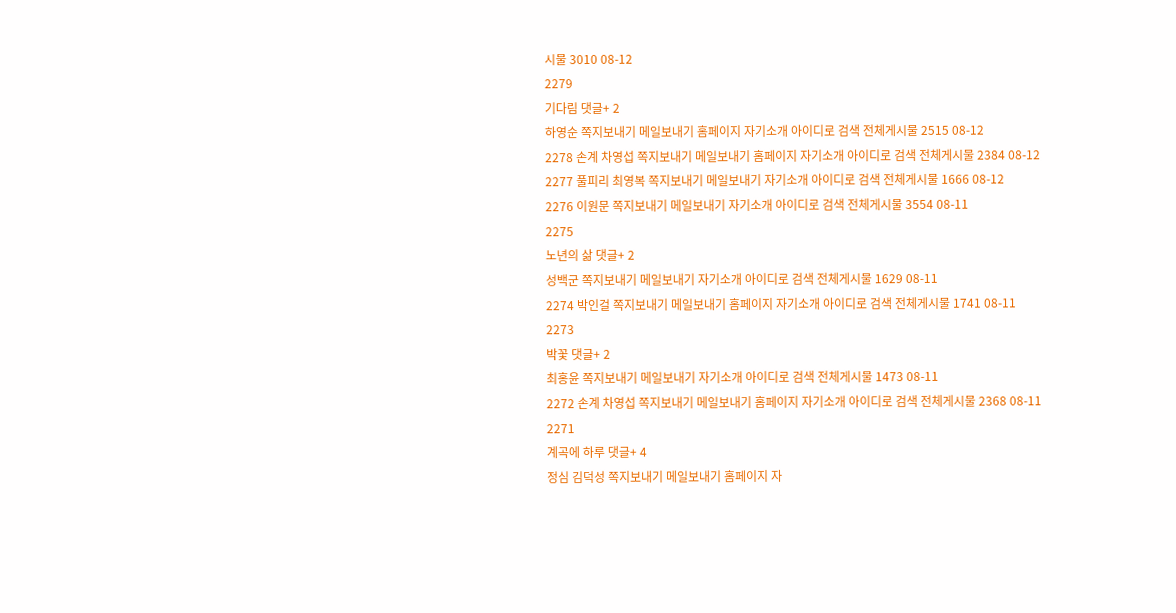시물 3010 08-12
2279
기다림 댓글+ 2
하영순 쪽지보내기 메일보내기 홈페이지 자기소개 아이디로 검색 전체게시물 2515 08-12
2278 손계 차영섭 쪽지보내기 메일보내기 홈페이지 자기소개 아이디로 검색 전체게시물 2384 08-12
2277 풀피리 최영복 쪽지보내기 메일보내기 자기소개 아이디로 검색 전체게시물 1666 08-12
2276 이원문 쪽지보내기 메일보내기 자기소개 아이디로 검색 전체게시물 3554 08-11
2275
노년의 삶 댓글+ 2
성백군 쪽지보내기 메일보내기 자기소개 아이디로 검색 전체게시물 1629 08-11
2274 박인걸 쪽지보내기 메일보내기 홈페이지 자기소개 아이디로 검색 전체게시물 1741 08-11
2273
박꽃 댓글+ 2
최홍윤 쪽지보내기 메일보내기 자기소개 아이디로 검색 전체게시물 1473 08-11
2272 손계 차영섭 쪽지보내기 메일보내기 홈페이지 자기소개 아이디로 검색 전체게시물 2368 08-11
2271
계곡에 하루 댓글+ 4
정심 김덕성 쪽지보내기 메일보내기 홈페이지 자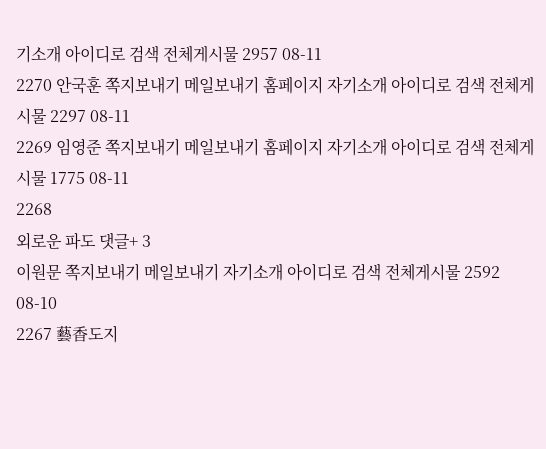기소개 아이디로 검색 전체게시물 2957 08-11
2270 안국훈 쪽지보내기 메일보내기 홈페이지 자기소개 아이디로 검색 전체게시물 2297 08-11
2269 임영준 쪽지보내기 메일보내기 홈페이지 자기소개 아이디로 검색 전체게시물 1775 08-11
2268
외로운 파도 댓글+ 3
이원문 쪽지보내기 메일보내기 자기소개 아이디로 검색 전체게시물 2592 08-10
2267 藝香도지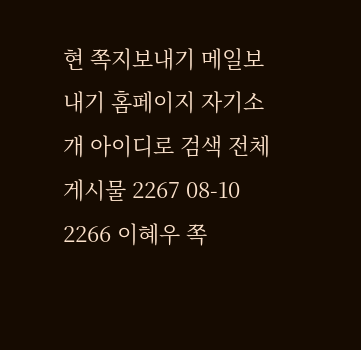현 쪽지보내기 메일보내기 홈페이지 자기소개 아이디로 검색 전체게시물 2267 08-10
2266 이혜우 쪽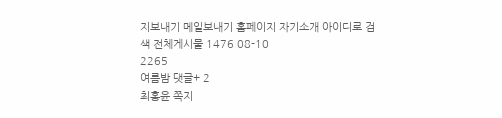지보내기 메일보내기 홈페이지 자기소개 아이디로 검색 전체게시물 1476 08-10
2265
여름밤 댓글+ 2
최홍윤 쪽지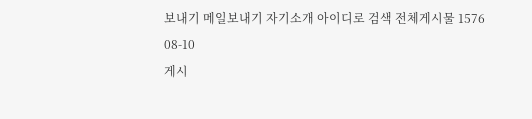보내기 메일보내기 자기소개 아이디로 검색 전체게시물 1576 08-10
게시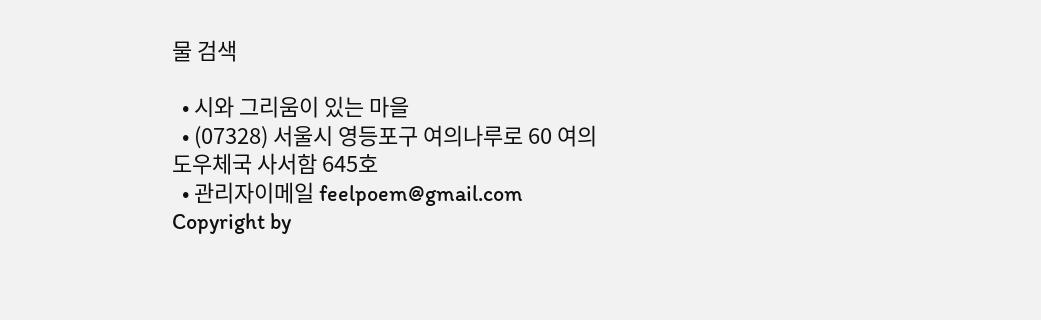물 검색

  • 시와 그리움이 있는 마을
  • (07328) 서울시 영등포구 여의나루로 60 여의도우체국 사서함 645호
  • 관리자이메일 feelpoem@gmail.com
Copyright by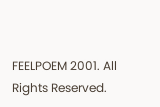FEELPOEM 2001. All Rights Reserved.